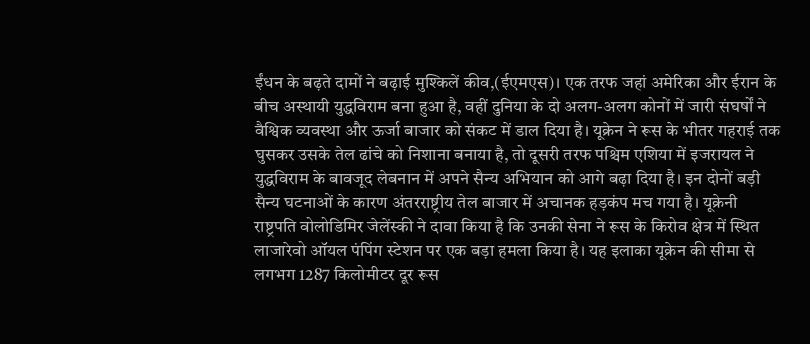ईंधन के बढ़ते दामों ने बढ़ाई मुश्किलें कीव,(ईएमएस)। एक तरफ जहां अमेरिका और ईरान के बीच अस्थायी युद्धविराम बना हुआ है, वहीं दुनिया के दो अलग-अलग कोनों में जारी संघर्षों ने वैश्विक व्यवस्था और ऊर्जा बाजार को संकट में डाल दिया है। यूक्रेन ने रूस के भीतर गहराई तक घुसकर उसके तेल ढांचे को निशाना बनाया है, तो दूसरी तरफ पश्चिम एशिया में इजरायल ने युद्धविराम के बावजूद लेबनान में अपने सैन्य अभियान को आगे बढ़ा दिया है। इन दोनों बड़ी सैन्य घटनाओं के कारण अंतरराष्ट्रीय तेल बाजार में अचानक हड़कंप मच गया है। यूक्रेनी राष्ट्रपति वोलोडिमिर जेलेंस्की ने दावा किया है कि उनकी सेना ने रूस के किरोव क्षेत्र में स्थित लाजारेवो ऑयल पंपिंग स्टेशन पर एक बड़ा हमला किया है। यह इलाका यूक्रेन की सीमा से लगभग 1287 किलोमीटर दूर रूस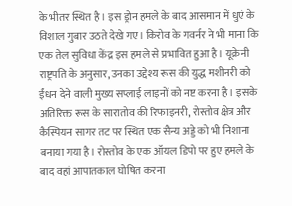के भीतर स्थित है। इस ड्रोन हमले के बाद आसमान में धुएं के विशाल गुबार उठते देखे गए। किरोव के गवर्नर ने भी माना कि एक तेल सुविधा केंद्र इस हमले से प्रभावित हुआ है। यूक्रेनी राष्ट्रपति के अनुसार, उनका उद्देश्य रूस की युद्ध मशीनरी को ईंधन देने वाली मुख्य सप्लाई लाइनों को नष्ट करना है। इसके अतिरिक्त रूस के सारातोव की रिफाइनरी, रोस्तोव क्षेत्र और कैस्पियन सागर तट पर स्थित एक सैन्य अड्डे को भी निशाना बनाया गया है। रोस्तोव के एक ऑयल डिपो पर हुए हमले के बाद वहां आपातकाल घोषित करना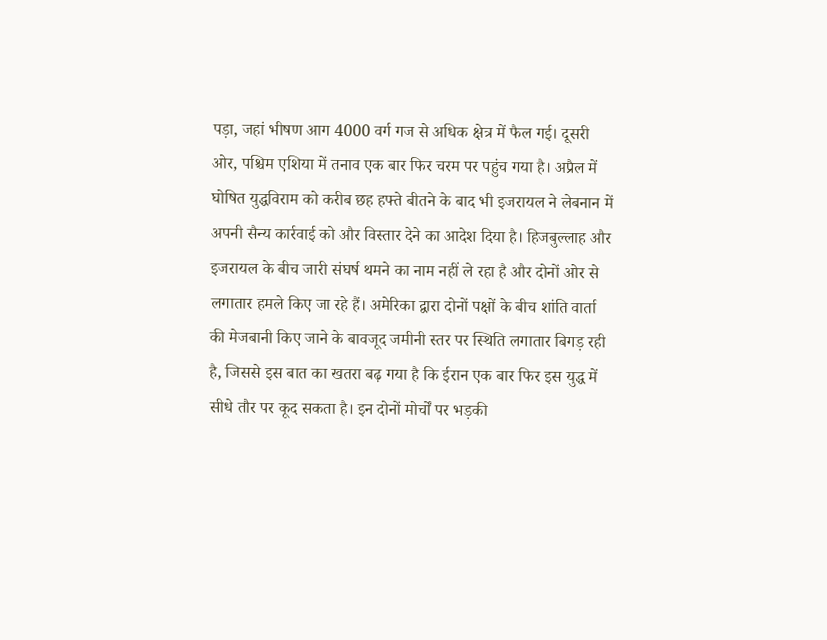पड़ा, जहां भीषण आग 4000 वर्ग गज से अधिक क्षेत्र में फैल गई। दूसरी ओर, पश्चिम एशिया में तनाव एक बार फिर चरम पर पहुंच गया है। अप्रैल में घोषित युद्धविराम को करीब छह हफ्ते बीतने के बाद भी इजरायल ने लेबनान में अपनी सैन्य कार्रवाई को और विस्तार देने का आदेश दिया है। हिजबुल्लाह और इजरायल के बीच जारी संघर्ष थमने का नाम नहीं ले रहा है और दोनों ओर से लगातार हमले किए जा रहे हैं। अमेरिका द्वारा दोनों पक्षों के बीच शांति वार्ता की मेजबानी किए जाने के बावजूद जमीनी स्तर पर स्थिति लगातार बिगड़ रही है, जिससे इस बात का खतरा बढ़ गया है कि ईरान एक बार फिर इस युद्ध में सीधे तौर पर कूद सकता है। इन दोनों मोर्चों पर भड़की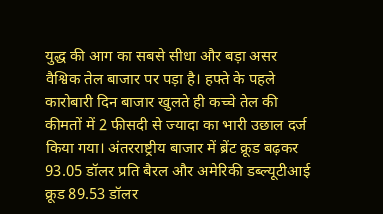युद्ध की आग का सबसे सीधा और बड़ा असर वैश्विक तेल बाजार पर पड़ा है। हफ्ते के पहले कारोबारी दिन बाजार खुलते ही कच्चे तेल की कीमतों में 2 फीसदी से ज्यादा का भारी उछाल दर्ज किया गया। अंतरराष्ट्रीय बाजार में ब्रेंट क्रूड बढ़कर 93.05 डॉलर प्रति बैरल और अमेरिकी डब्ल्यूटीआई क्रूड 89.53 डॉलर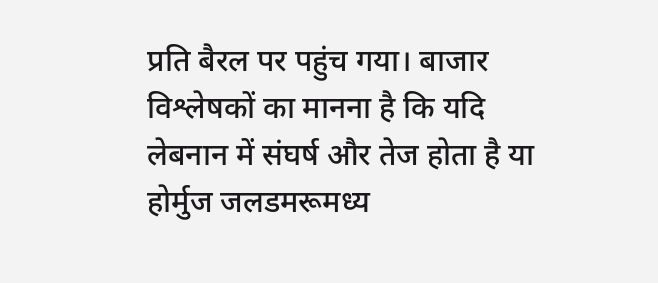प्रति बैरल पर पहुंच गया। बाजार विश्लेषकों का मानना है कि यदि लेबनान में संघर्ष और तेज होता है या होर्मुज जलडमरूमध्य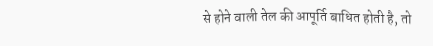से होने वाली तेल की आपूर्ति बाधित होती है, तो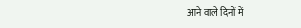आने वाले दिनों में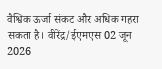वैश्विक ऊर्जा संकट और अधिक गहरा सकता है। वीरेंद्र/ईएमएस 02 जून 2026